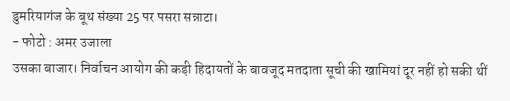डुमरियागंज के बूथ संख्या 25 पर पसरा सन्नाटा।
- फोटो : अमर उजाला
उसका बाजार। निर्वाचन आयोग की कड़ी हिदायतों के बावजूद मतदाता सूची की खामियां दूर नहीं हो सकी थीं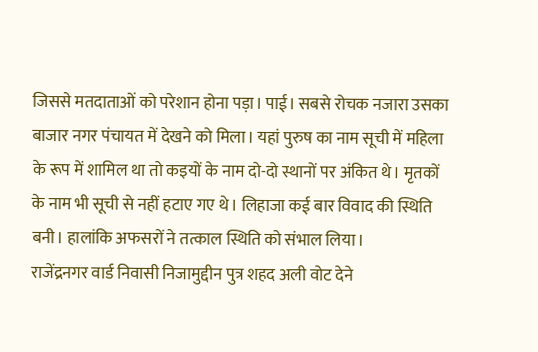जिससे मतदाताओं को परेशान होना पड़ा। पाई। सबसे रोचक नजारा उसका बाजार नगर पंचायत में देखने को मिला। यहां पुरुष का नाम सूची में महिला के रूप में शामिल था तो कइयों के नाम दो-दो स्थानों पर अंकित थे। मृतकों के नाम भी सूची से नहीं हटाए गए थे। लिहाजा कई बार विवाद की स्थिति बनी। हालांकि अफसरों ने तत्काल स्थिति को संभाल लिया।
राजेंद्रनगर वार्ड निवासी निजामुद्दीन पुत्र शहद अली वोट देने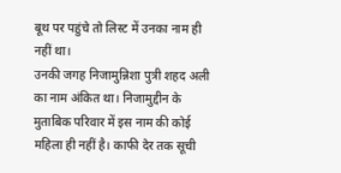बूथ पर पहुंचे तो लिस्ट में उनका नाम ही नहीं था।
उनकी जगह निजामुन्निशा पुत्री शहद अली का नाम अंकित था। निजामुद्दीन के मुताबिक परिवार में इस नाम की कोई महिला ही नहीं है। काफी देर तक सूची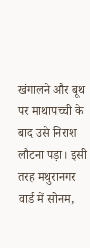खंगालने और बूथ पर माथापच्ची के बाद उसे निराश लौटना पड़ा। इसी तरह मथुरानगर वार्ड में सोनम,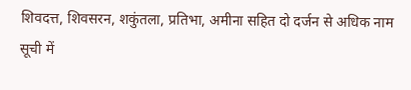शिवदत्त, शिवसरन, शकुंतला, प्रतिभा, अमीना सहित दो दर्जन से अधिक नाम सूची में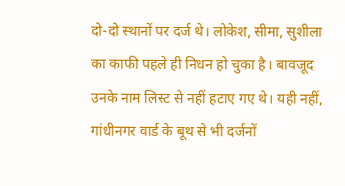दो-दो स्थानों पर दर्ज थे। लोकेश, सीमा, सुशीला का काफी पहले ही निधन हो चुका है। बावजूद उनके नाम लिस्ट से नहीं हटाए गए थे। यही नहीं, गांधीनगर वार्ड के बूथ से भी दर्जनों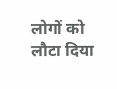लोगों को लौटा दिया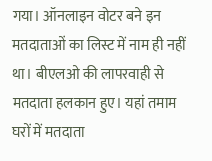गया। ऑनलाइन वोटर बने इन मतदाताओं का लिस्ट में नाम ही नहीं था। बीएलओ की लापरवाही से मतदाता हलकान हुए। यहां तमाम घरों में मतदाता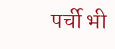पर्ची भी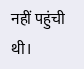नहीं पहुंची थी।